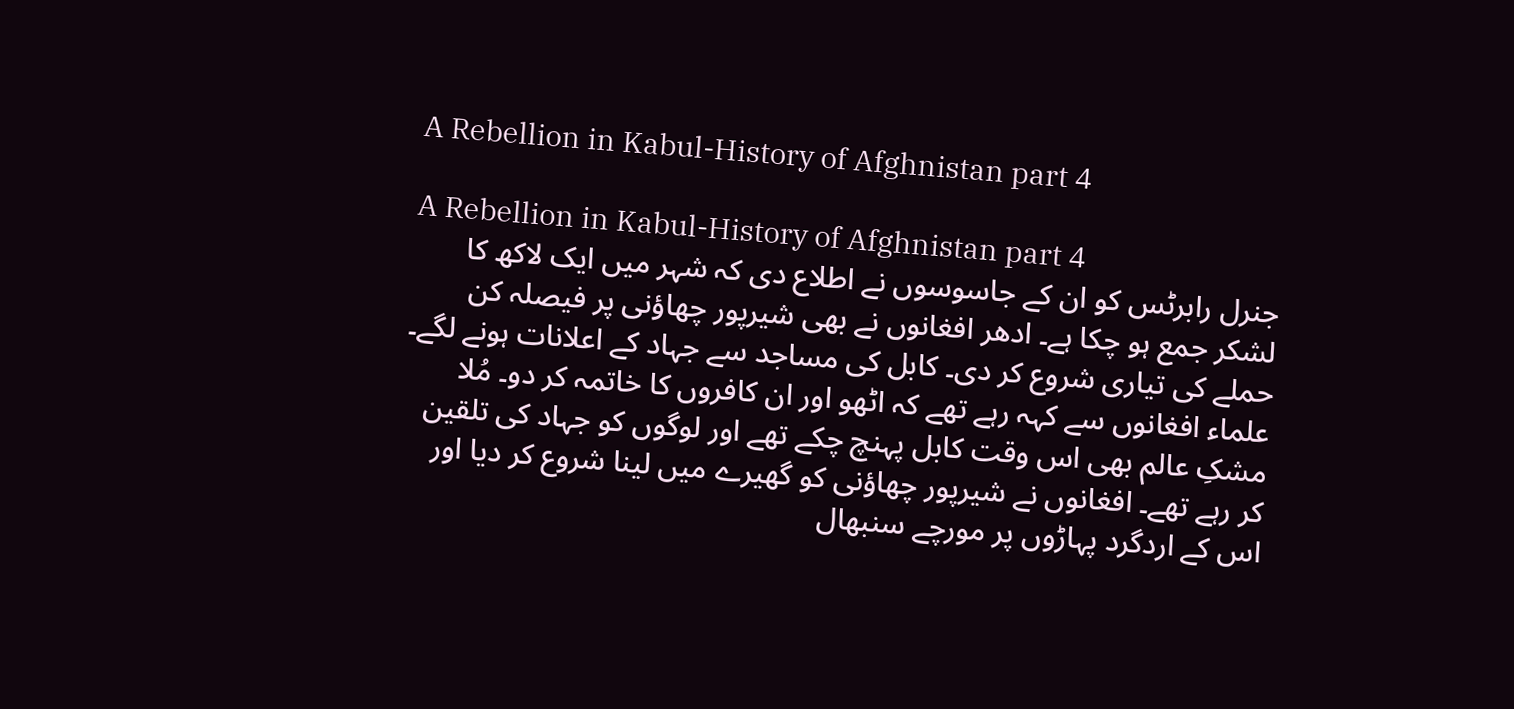A Rebellion in Kabul-History of Afghnistan part 4

A Rebellion in Kabul-History of Afghnistan part 4
جنرل رابرٹس کو ان کے جاسوسوں نے اطلاع دی کہ شہر میں ایک لاکھ کا لشکر جمع ہو چکا ہے۔ ادھر افغانوں نے بھی شیرپور چھاؤنی پر فیصلہ کن حملے کی تیاری شروع کر دی۔ کابل کی مساجد سے جہاد کے اعلانات ہونے لگے۔ علماء افغانوں سے کہہ رہے تھے کہ اٹھو اور ان کافروں کا خاتمہ کر دو۔ مُلا مشکِ عالم بھی اس وقت کابل پہنچ چکے تھے اور لوگوں کو جہاد کی تلقین کر رہے تھے۔ افغانوں نے شیرپور چھاؤنی کو گھیرے میں لینا شروع کر دیا اور اس کے اردگرد پہاڑوں پر مورچے سنبھال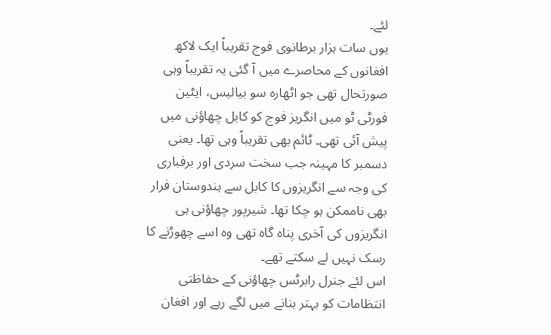لئے۔
یوں سات ہزار برطانوی فوج تقریباً ایک لاکھ افغانوں کے محاصرے میں آ گئی یہ تقریباً وہی صورتحال تھی جو اٹھارہ سو بیالیس، ایٹین فورٹی ٹو میں انگریز فوج کو کابل چھاؤنی میں پیش آئی تھی۔ ٹائم بھی تقریباً وہی تھا۔ یعنی دسمبر کا مہینہ جب سخت سردی اور برفباری کی وجہ سے انگریزوں کا کابل سے ہندوستان فرار بھی ناممکن ہو چکا تھا۔ شیرپور چھاؤنی ہی انگریزوں کی آخری پناہ گاہ تھی وہ اسے چھوڑنے کا رسک نہیں لے سکتے تھے۔
اس لئے جنرل رابرٹس چھاؤنی کے حفاظتی انتظامات کو بہتر بنانے میں لگے رہے اور افغان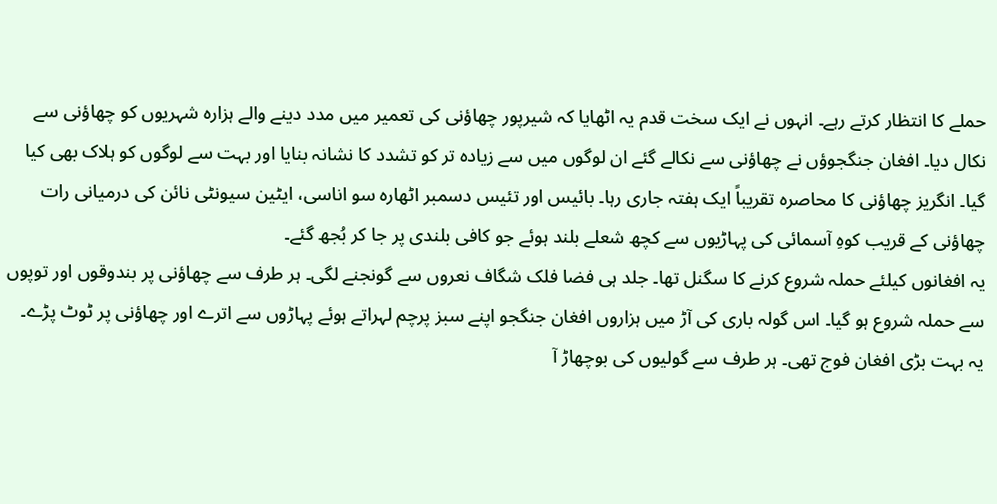حملے کا انتظار کرتے رہے۔ انہوں نے ایک سخت قدم یہ اٹھایا کہ شیرپور چھاؤنی کی تعمیر میں مدد دینے والے ہزارہ شہریوں کو چھاؤنی سے نکال دیا۔ افغان جنگجوؤں نے چھاؤنی سے نکالے گئے ان لوگوں میں سے زیادہ تر کو تشدد کا نشانہ بنایا اور بہت سے لوگوں کو ہلاک بھی کیا گیا۔ انگریز چھاؤنی کا محاصرہ تقریباً ایک ہفتہ جاری رہا۔ بائیس اور تئیس دسمبر اٹھارہ سو اناسی، ایٹین سیونٹی نائن کی درمیانی رات چھاؤنی کے قریب کوہِ آسمائی کی پہاڑیوں سے کچھ شعلے بلند ہوئے جو کافی بلندی پر جا کر بُجھ گئے۔
یہ افغانوں کیلئے حملہ شروع کرنے کا سگنل تھا۔ جلد ہی فضا فلک شگاف نعروں سے گونجنے لگی۔ ہر طرف سے چھاؤنی پر بندوقوں اور توپوں سے حملہ شروع ہو گیا۔ اس گولہ باری کی آڑ میں ہزاروں افغان جنگجو اپنے سبز پرچم لہراتے ہوئے پہاڑوں سے اترے اور چھاؤنی پر ٹوٹ پڑے۔ یہ بہت بڑی افغان فوج تھی۔ ہر طرف سے گولیوں کی بوچھاڑ آ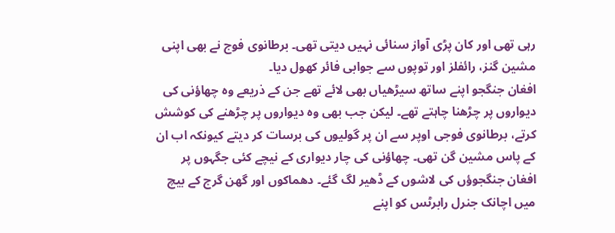رہی تھی اور کان پڑی آواز سنائی نہیں دیتی تھی۔ برطانوی فوج نے بھی اپنی مشین گنز، رائفلز اور توپوں سے جوابی فائر کھول دیا۔
افغان جنگجو اپنے ساتھ سیڑھیاں بھی لائے تھے جن کے ذریعے وہ چھاؤنی کی دیواروں پر چڑھنا چاہتے تھے۔ لیکن جب بھی وہ دیواروں پر چڑھنے کی کوشش کرتے، برطانوی فوجی اوپر سے ان پر گولیوں کی برسات کر دیتے کیونکہ اب ان کے پاس مشین گن تھی۔ چھاؤنی کی چار دیواری کے نیچے کئی جگہوں پر افغان جنگجوؤں کی لاشوں کے ڈھیر لگ گئے۔ دھماکوں اور گھن گرج کے بیچ میں اچانک جنرل رابرٹس کو اپنے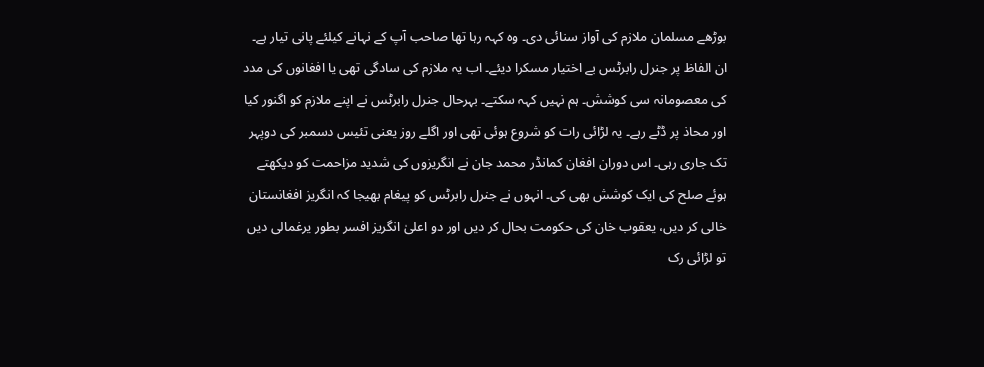بوڑھے مسلمان ملازم کی آواز سنائی دی۔ وہ کہہ رہا تھا صاحب آپ کے نہانے کیلئے پانی تیار ہے۔
ان الفاظ پر جنرل رابرٹس بے اختیار مسکرا دیئے۔ اب یہ ملازم کی سادگی تھی یا افغانوں کی مدد کی معصومانہ سی کوشش۔ ہم نہیں کہہ سکتے۔ بہرحال جنرل رابرٹس نے اپنے ملازم کو اگنور کیا اور محاذ پر ڈٹے رہے۔ یہ لڑائی رات کو شروع ہوئی تھی اور اگلے روز یعنی تئیس دسمبر کی دوپہر تک جاری رہی۔ اس دوران افغان کمانڈر محمد جان نے انگریزوں کی شدید مزاحمت کو دیکھتے ہوئے صلح کی ایک کوشش بھی کی۔ انہوں نے جنرل رابرٹس کو پیغام بھیجا کہ انگریز افغانستان خالی کر دیں، یعقوب خان کی حکومت بحال کر دیں اور دو اعلیٰ انگریز افسر بطور یرغمالی دیں تو لڑائی رک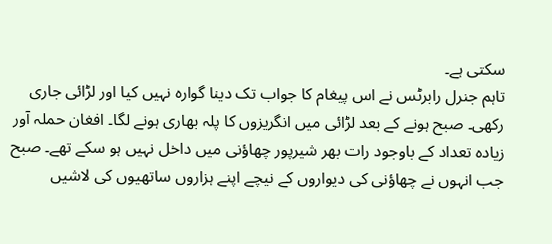سکتی ہے۔
تاہم جنرل رابرٹس نے اس پیغام کا جواب تک دینا گوارہ نہیں کیا اور لڑائی جاری رکھی۔ صبح ہونے کے بعد لڑائی میں انگریزوں کا پلہ بھاری ہونے لگا۔ افغان حملہ آور زیادہ تعداد کے باوجود رات بھر شیرپور چھاؤنی میں داخل نہیں ہو سکے تھے۔ صبح جب انہوں نے چھاؤنی کی دیواروں کے نیچے اپنے ہزاروں ساتھیوں کی لاشیں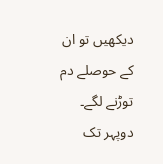دیکھیں تو ان کے حوصلے دم توڑنے لگے۔ دوپہر تک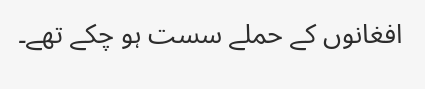افغانوں کے حملے سست ہو چکے تھے۔